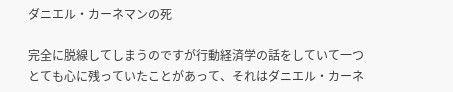ダニエル・カーネマンの死

完全に脱線してしまうのですが行動経済学の話をしていて一つとても心に残っていたことがあって、それはダニエル・カーネ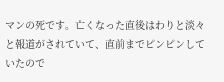マンの死です。亡くなった直後はわりと淡々と報道がされていて、直前までピンピンしていたので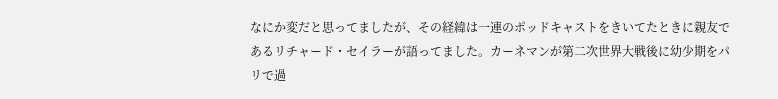なにか変だと思ってましたが、その経緯は一連のポッドキャストをきいてたときに親友であるリチャード・セイラーが語ってました。カーネマンが第二次世界大戦後に幼少期をパリで過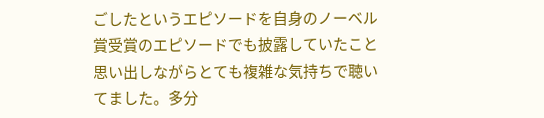ごしたというエピソードを自身のノーベル賞受賞のエピソードでも披露していたこと思い出しながらとても複雑な気持ちで聴いてました。多分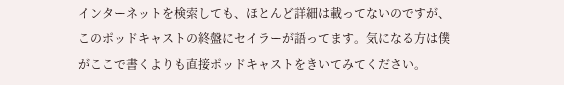インターネットを検索しても、ほとんど詳細は載ってないのですが、このポッドキャストの終盤にセイラーが語ってます。気になる方は僕がここで書くよりも直接ポッドキャストをきいてみてください。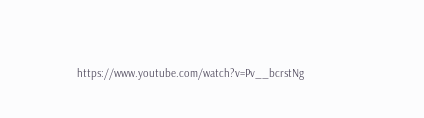https://www.youtube.com/watch?v=Pv__bcrstNg